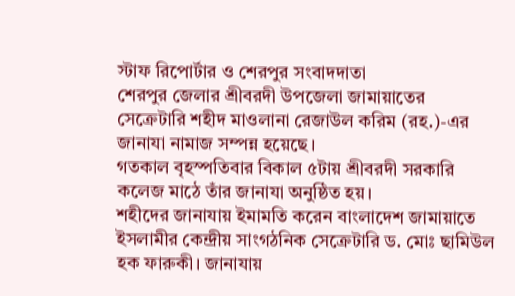স্টাফ রিপোর্টার ও শেরপুর সংবাদদাতা
শেরপুর জেলার শ্রীবরদী উপজেলা জামায়াতের সেক্রেটারি শহীদ মাওলানা রেজাউল করিম (রহ.)-এর জানাযা নামাজ সম্পন্ন হয়েছে।
গতকাল বৃহস্পতিবার বিকাল ৫টায় শ্রীবরদী সরকারি কলেজ মাঠে তাঁর জানাযা অনুষ্ঠিত হয়।
শহীদের জানাযায় ইমামতি করেন বাংলাদেশ জামায়াতে ইসলামীর কেন্দ্রীয় সাংগঠনিক সেক্রেটারি ড. মোঃ ছামিউল হক ফারুকী। জানাযায়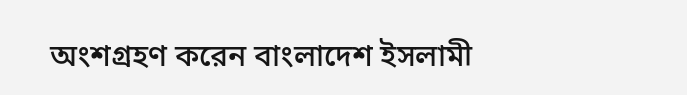অংশগ্রহণ করেন বাংলাদেশ ইসলামী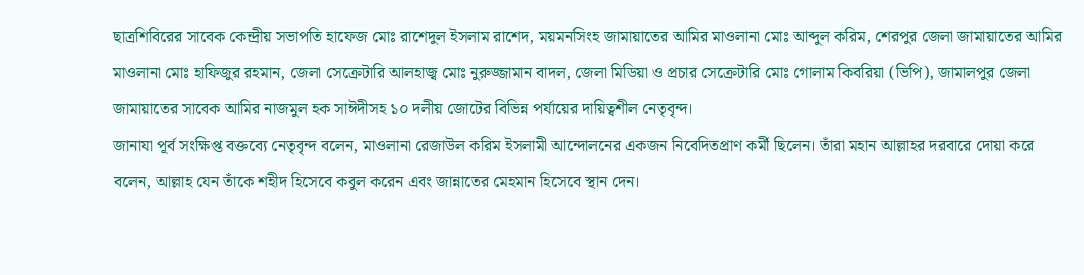ছাত্রশিবিরের সাবেক কেন্দ্রীয় সভাপতি হাফেজ মোঃ রাশেদুল ইসলাম রাশেদ, ময়মনসিংহ জামায়াতের আমির মাওলানা মোঃ আব্দুল করিম, শেরপুর জেলা জামায়াতের আমির মাওলানা মোঃ হাফিজুর রহমান, জেলা সেক্রেটারি আলহাজ্ব মোঃ নুরুজ্জামান বাদল, জেলা মিডিয়া ও প্রচার সেক্রেটারি মোঃ গোলাম কিবরিয়া (ভিপি), জামালপুর জেলা জামায়াতের সাবেক আমির নাজমুল হক সাঈদীসহ ১০ দলীয় জোটের বিভিন্ন পর্যায়ের দায়িত্বশীল নেতৃবৃন্দ।
জানাযা পূর্ব সংক্ষিপ্ত বক্তব্যে নেতৃবৃন্দ বলেন, মাওলানা রেজাউল করিম ইসলামী আন্দোলনের একজন নিবেদিতপ্রাণ কর্মী ছিলেন। তাঁরা মহান আল্লাহর দরবারে দোয়া করে বলেন, আল্লাহ যেন তাঁকে শহীদ হিসেবে কবুল করেন এবং জান্নাতের মেহমান হিসেবে স্থান দেন।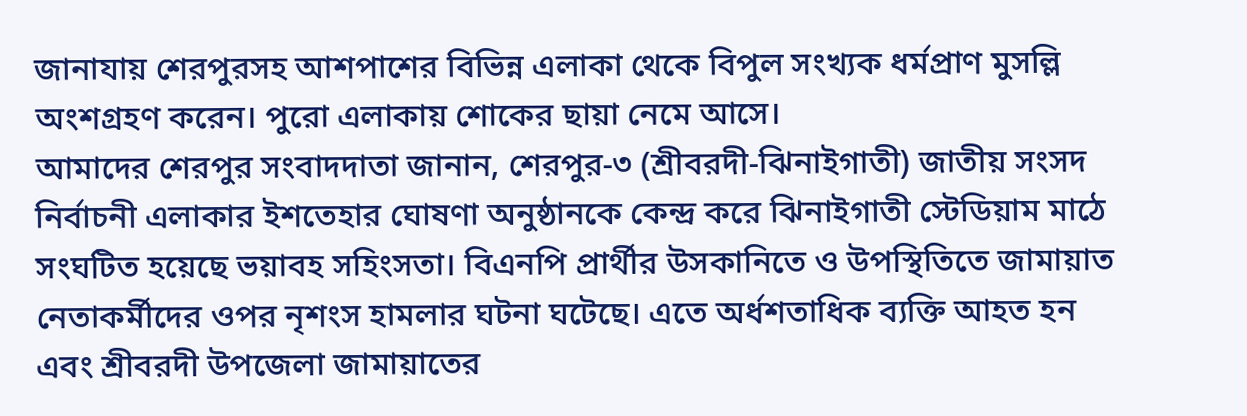জানাযায় শেরপুরসহ আশপাশের বিভিন্ন এলাকা থেকে বিপুল সংখ্যক ধর্মপ্রাণ মুসল্লি অংশগ্রহণ করেন। পুরো এলাকায় শোকের ছায়া নেমে আসে।
আমাদের শেরপুর সংবাদদাতা জানান, শেরপুর-৩ (শ্রীবরদী-ঝিনাইগাতী) জাতীয় সংসদ নির্বাচনী এলাকার ইশতেহার ঘোষণা অনুষ্ঠানকে কেন্দ্র করে ঝিনাইগাতী স্টেডিয়াম মাঠে সংঘটিত হয়েছে ভয়াবহ সহিংসতা। বিএনপি প্রার্থীর উসকানিতে ও উপস্থিতিতে জামায়াত নেতাকর্মীদের ওপর নৃশংস হামলার ঘটনা ঘটেছে। এতে অর্ধশতাধিক ব্যক্তি আহত হন এবং শ্রীবরদী উপজেলা জামায়াতের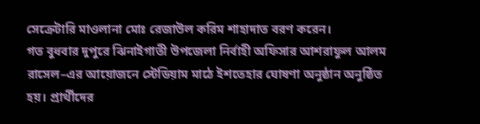সেক্রেটারি মাওলানা মোঃ রেজাউল করিম শাহাদাত বরণ করেন।
গত বুধবার দুপুরে ঝিনাইগাতী উপজেলা নির্বাহী অফিসার আশরাফুল আলম রাসেল–এর আয়োজনে স্টেডিয়াম মাঠে ইশতেহার ঘোষণা অনুষ্ঠান অনুষ্ঠিত হয়। প্রার্থীদের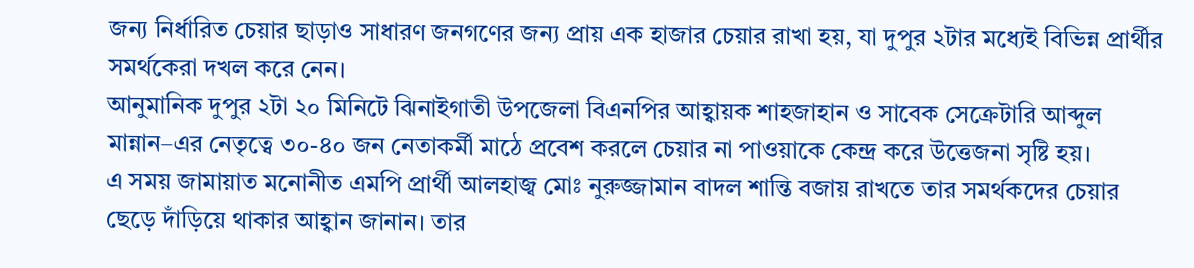জন্য নির্ধারিত চেয়ার ছাড়াও সাধারণ জনগণের জন্য প্রায় এক হাজার চেয়ার রাখা হয়, যা দুপুর ২টার মধ্যেই বিভিন্ন প্রার্থীর সমর্থকেরা দখল করে নেন।
আনুমানিক দুপুর ২টা ২০ মিনিটে ঝিনাইগাতী উপজেলা বিএনপির আহ্বায়ক শাহজাহান ও সাবেক সেক্রেটারি আব্দুল মান্নান–এর নেতৃত্বে ৩০-৪০ জন নেতাকর্মী মাঠে প্রবেশ করলে চেয়ার না পাওয়াকে কেন্দ্র করে উত্তেজনা সৃষ্টি হয়।
এ সময় জামায়াত মনোনীত এমপি প্রার্থী আলহাজ্ব মোঃ নুরুজ্জামান বাদল শান্তি বজায় রাখতে তার সমর্থকদের চেয়ার ছেড়ে দাঁড়িয়ে থাকার আহ্বান জানান। তার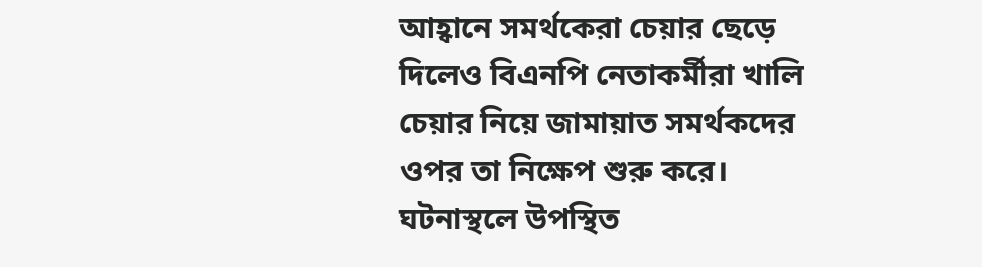আহ্বানে সমর্থকেরা চেয়ার ছেড়ে দিলেও বিএনপি নেতাকর্মীরা খালি চেয়ার নিয়ে জামায়াত সমর্থকদের ওপর তা নিক্ষেপ শুরু করে।
ঘটনাস্থলে উপস্থিত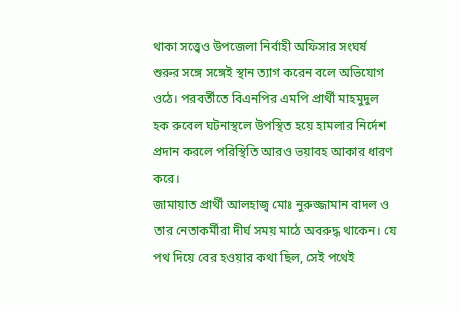থাকা সত্ত্বেও উপজেলা নির্বাহী অফিসার সংঘর্ষ শুরুর সঙ্গে সঙ্গেই স্থান ত্যাগ করেন বলে অভিযোগ ওঠে। পরবর্তীতে বিএনপির এমপি প্রার্থী মাহমুদুল হক রুবেল ঘটনাস্থলে উপস্থিত হয়ে হামলার নির্দেশ প্রদান করলে পরিস্থিতি আরও ভয়াবহ আকার ধারণ করে।
জামায়াত প্রার্থী আলহাজ্ব মোঃ নুরুজ্জামান বাদল ও তার নেতাকর্মীরা দীর্ঘ সময় মাঠে অবরুদ্ধ থাকেন। যে পথ দিয়ে বের হওয়ার কথা ছিল, সেই পথেই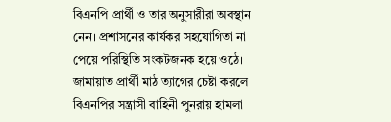বিএনপি প্রার্থী ও তার অনুসারীরা অবস্থান নেন। প্রশাসনের কার্যকর সহযোগিতা না পেয়ে পরিস্থিতি সংকটজনক হয়ে ওঠে।
জামায়াত প্রার্থী মাঠ ত্যাগের চেষ্টা করলে বিএনপির সন্ত্রাসী বাহিনী পুনরায় হামলা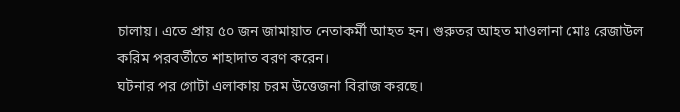চালায়। এতে প্রায় ৫০ জন জামায়াত নেতাকর্মী আহত হন। গুরুতর আহত মাওলানা মোঃ রেজাউল করিম পরবর্তীতে শাহাদাত বরণ করেন।
ঘটনার পর গোটা এলাকায় চরম উত্তেজনা বিরাজ করছে।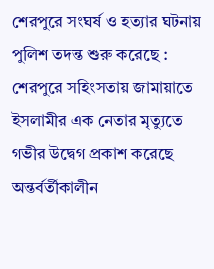শেরপুরে সংঘর্ষ ও হত্যার ঘটনায় পুলিশ তদন্ত শুরু করেছে : শেরপুরে সহিংসতায় জামায়াতে ইসলামীর এক নেতার মৃত্যুতে গভীর উদ্বেগ প্রকাশ করেছে অন্তর্বর্তীকালীন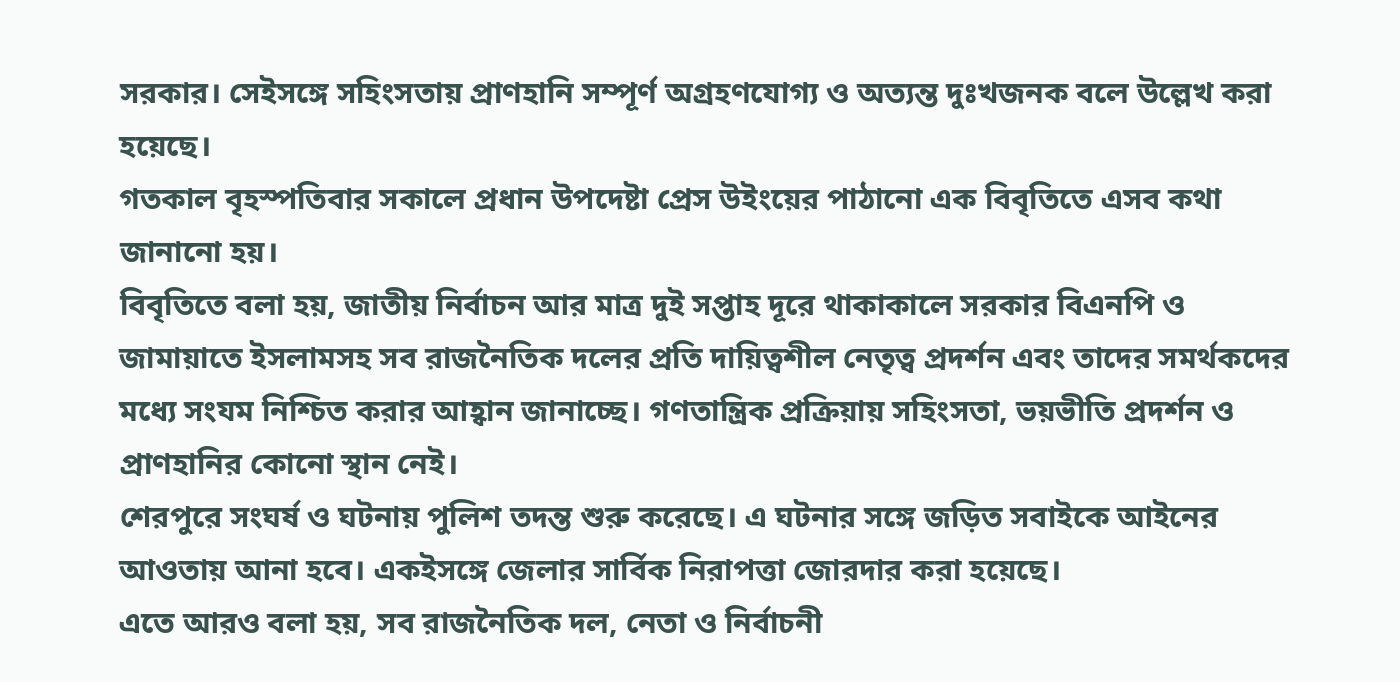সরকার। সেইসঙ্গে সহিংসতায় প্রাণহানি সম্পূর্ণ অগ্রহণযোগ্য ও অত্যন্ত দুঃখজনক বলে উল্লেখ করা হয়েছে।
গতকাল বৃহস্পতিবার সকালে প্রধান উপদেষ্টা প্রেস উইংয়ের পাঠানো এক বিবৃতিতে এসব কথা জানানো হয়।
বিবৃতিতে বলা হয়, জাতীয় নির্বাচন আর মাত্র দুই সপ্তাহ দূরে থাকাকালে সরকার বিএনপি ও জামায়াতে ইসলামসহ সব রাজনৈতিক দলের প্রতি দায়িত্বশীল নেতৃত্ব প্রদর্শন এবং তাদের সমর্থকদের মধ্যে সংযম নিশ্চিত করার আহ্বান জানাচ্ছে। গণতান্ত্রিক প্রক্রিয়ায় সহিংসতা, ভয়ভীতি প্রদর্শন ও প্রাণহানির কোনো স্থান নেই।
শেরপুরে সংঘর্ষ ও ঘটনায় পুলিশ তদন্ত শুরু করেছে। এ ঘটনার সঙ্গে জড়িত সবাইকে আইনের আওতায় আনা হবে। একইসঙ্গে জেলার সার্বিক নিরাপত্তা জোরদার করা হয়েছে।
এতে আরও বলা হয়, সব রাজনৈতিক দল, নেতা ও নির্বাচনী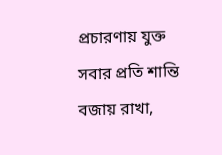প্রচারণায় যুক্ত সবার প্রতি শান্তি বজায় রাখা,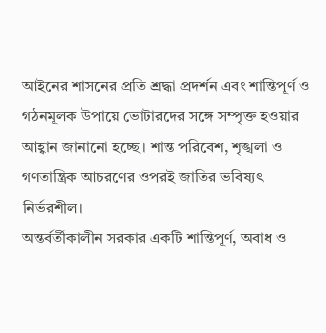আইনের শাসনের প্রতি শ্রদ্ধা প্রদর্শন এবং শান্তিপূর্ণ ও গঠনমূলক উপায়ে ভোটারদের সঙ্গে সম্পৃক্ত হওয়ার আহ্বান জানানো হচ্ছে। শান্ত পরিবেশ, শৃঙ্খলা ও গণতান্ত্রিক আচরণের ওপরই জাতির ভবিষ্যৎ নির্ভরশীল।
অন্তর্বর্তীকালীন সরকার একটি শান্তিপূর্ণ, অবাধ ও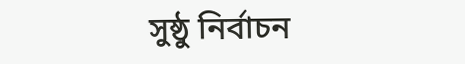সুষ্ঠু নির্বাচন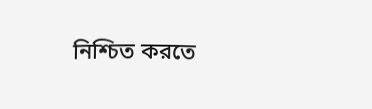নিশ্চিত করতে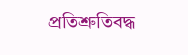প্রতিশ্রুতিবদ্ধ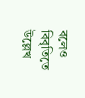বলেও বিবৃতিতে উল্লেখ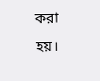করা হয়।